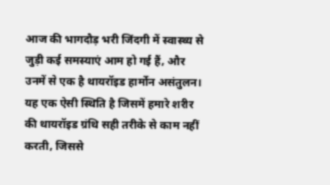आज की भागदौड़ भरी जिंदगी में स्वास्थ्य से जुड़ी कई समस्याएं आम हो गई हैं, और उनमें से एक है थायरॉइड हार्मोन असंतुलन। यह एक ऐसी स्थिति है जिसमें हमारे शरीर की थायरॉइड ग्रंथि सही तरीके से काम नहीं करती, जिससे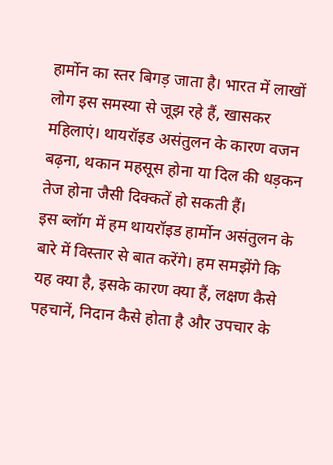हार्मोन का स्तर बिगड़ जाता है। भारत में लाखों लोग इस समस्या से जूझ रहे हैं, खासकर महिलाएं। थायरॉइड असंतुलन के कारण वजन बढ़ना, थकान महसूस होना या दिल की धड़कन तेज होना जैसी दिक्कतें हो सकती हैं।
इस ब्लॉग में हम थायरॉइड हार्मोन असंतुलन के बारे में विस्तार से बात करेंगे। हम समझेंगे कि यह क्या है, इसके कारण क्या हैं, लक्षण कैसे पहचानें, निदान कैसे होता है और उपचार के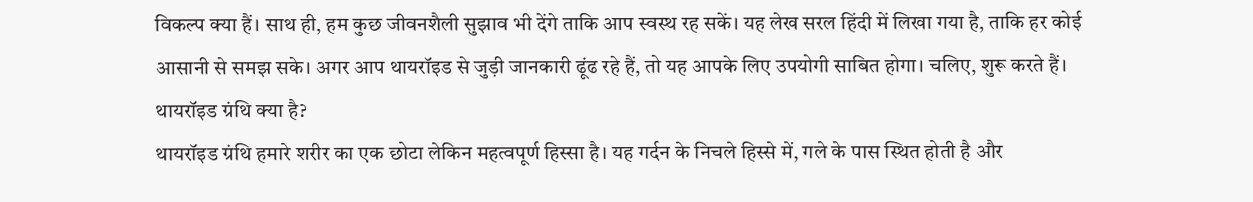विकल्प क्या हैं। साथ ही, हम कुछ जीवनशैली सुझाव भी देंगे ताकि आप स्वस्थ रह सकें। यह लेख सरल हिंदी में लिखा गया है, ताकि हर कोई आसानी से समझ सके। अगर आप थायरॉइड से जुड़ी जानकारी ढूंढ रहे हैं, तो यह आपके लिए उपयोगी साबित होगा। चलिए, शुरू करते हैं।
थायरॉइड ग्रंथि क्या है?
थायरॉइड ग्रंथि हमारे शरीर का एक छोटा लेकिन महत्वपूर्ण हिस्सा है। यह गर्दन के निचले हिस्से में, गले के पास स्थित होती है और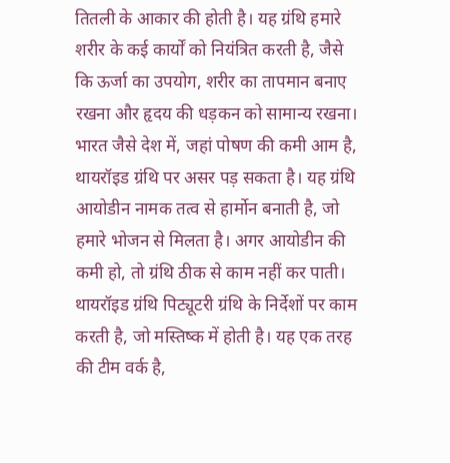तितली के आकार की होती है। यह ग्रंथि हमारे शरीर के कई कार्यों को नियंत्रित करती है, जैसे कि ऊर्जा का उपयोग, शरीर का तापमान बनाए रखना और हृदय की धड़कन को सामान्य रखना।
भारत जैसे देश में, जहां पोषण की कमी आम है, थायरॉइड ग्रंथि पर असर पड़ सकता है। यह ग्रंथि आयोडीन नामक तत्व से हार्मोन बनाती है, जो हमारे भोजन से मिलता है। अगर आयोडीन की कमी हो, तो ग्रंथि ठीक से काम नहीं कर पाती। थायरॉइड ग्रंथि पिट्यूटरी ग्रंथि के निर्देशों पर काम करती है, जो मस्तिष्क में होती है। यह एक तरह की टीम वर्क है,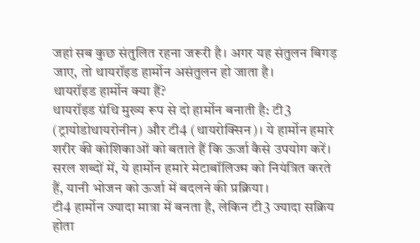जहां सब कुछ संतुलित रहना जरूरी है। अगर यह संतुलन बिगड़ जाए, तो थायरॉइड हार्मोन असंतुलन हो जाता है।
थायरॉइड हार्मोन क्या हैं?
थायरॉइड ग्रंथि मुख्य रूप से दो हार्मोन बनाती है: टी3 (ट्रायोडोथायरोनीन) और टी4 (थायरोक्सिन)। ये हार्मोन हमारे शरीर की कोशिकाओं को बताते हैं कि ऊर्जा कैसे उपयोग करें। सरल शब्दों में, ये हार्मोन हमारे मेटाबॉलिज्म को नियंत्रित करते हैं, यानी भोजन को ऊर्जा में बदलने की प्रक्रिया।
टी4 हार्मोन ज्यादा मात्रा में बनता है, लेकिन टी3 ज्यादा सक्रिय होता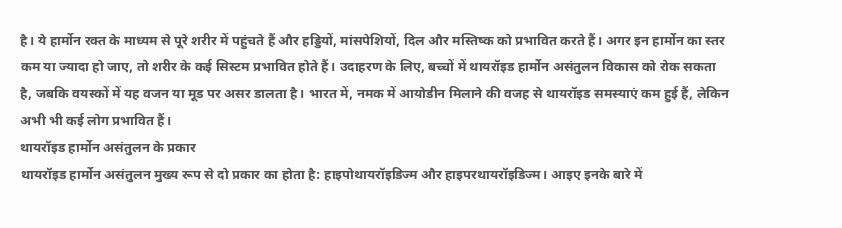है। ये हार्मोन रक्त के माध्यम से पूरे शरीर में पहुंचते हैं और हड्डियों, मांसपेशियों, दिल और मस्तिष्क को प्रभावित करते हैं। अगर इन हार्मोन का स्तर कम या ज्यादा हो जाए, तो शरीर के कई सिस्टम प्रभावित होते हैं। उदाहरण के लिए, बच्चों में थायरॉइड हार्मोन असंतुलन विकास को रोक सकता है, जबकि वयस्कों में यह वजन या मूड पर असर डालता है। भारत में, नमक में आयोडीन मिलाने की वजह से थायरॉइड समस्याएं कम हुई हैं, लेकिन अभी भी कई लोग प्रभावित हैं।
थायरॉइड हार्मोन असंतुलन के प्रकार
थायरॉइड हार्मोन असंतुलन मुख्य रूप से दो प्रकार का होता है: हाइपोथायरॉइडिज्म और हाइपरथायरॉइडिज्म। आइए इनके बारे में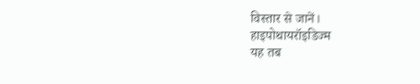विस्तार से जानें।
हाइपोथायरॉइडिज्म
यह तब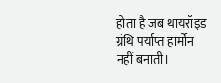होता है जब थायरॉइड ग्रंथि पर्याप्त हार्मोन नहीं बनाती।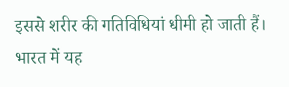इससे शरीर की गतिविधियां धीमी हो जाती हैं। भारत में यह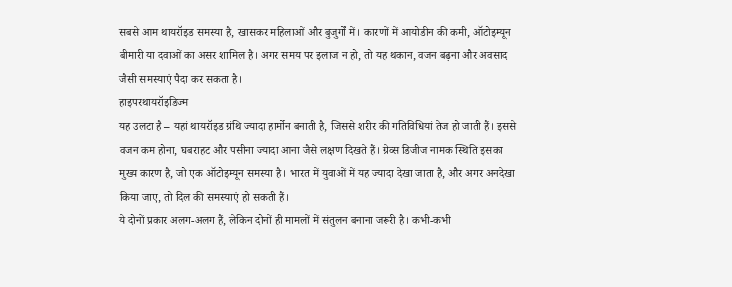सबसे आम थायरॉइड समस्या है, खासकर महिलाओं और बुजुर्गों में। कारणों में आयोडीन की कमी, ऑटोइम्यून बीमारी या दवाओं का असर शामिल है। अगर समय पर इलाज न हो, तो यह थकान, वजन बढ़ना और अवसाद जैसी समस्याएं पैदा कर सकता है।
हाइपरथायरॉइडिज्म
यह उलटा है – यहां थायरॉइड ग्रंथि ज्यादा हार्मोन बनाती है, जिससे शरीर की गतिविधियां तेज हो जाती हैं। इससे वजन कम होना, घबराहट और पसीना ज्यादा आना जैसे लक्षण दिखते हैं। ग्रेव्स डिजीज नामक स्थिति इसका मुख्य कारण है, जो एक ऑटोइम्यून समस्या है। भारत में युवाओं में यह ज्यादा देखा जाता है, और अगर अनदेखा किया जाए, तो दिल की समस्याएं हो सकती हैं।
ये दोनों प्रकार अलग-अलग हैं, लेकिन दोनों ही मामलों में संतुलन बनाना जरूरी है। कभी-कभी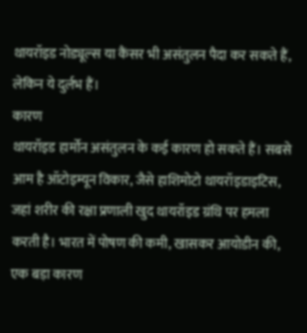थायरॉइड नोड्यूल्स या कैंसर भी असंतुलन पैदा कर सकते हैं, लेकिन ये दुर्लभ हैं।
कारण
थायरॉइड हार्मोन असंतुलन के कई कारण हो सकते हैं। सबसे आम है ऑटोइम्यून विकार, जैसे हाशिमोटो थायरॉइडाइटिस, जहां शरीर की रक्षा प्रणाली खुद थायरॉइड ग्रंथि पर हमला करती है। भारत में पोषण की कमी, खासकर आयोडीन की, एक बड़ा कारण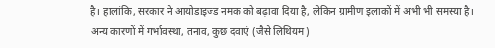है। हालांकि, सरकार ने आयोडाइज्ड नमक को बढ़ावा दिया है, लेकिन ग्रामीण इलाकों में अभी भी समस्या है।
अन्य कारणों में गर्भावस्था, तनाव, कुछ दवाएं (जैसे लिथियम)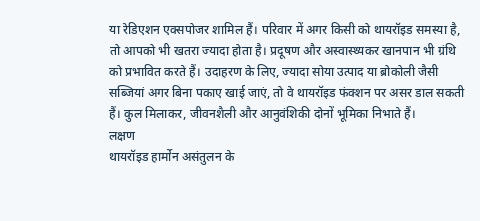या रेडिएशन एक्सपोजर शामिल हैं। परिवार में अगर किसी को थायरॉइड समस्या है, तो आपको भी खतरा ज्यादा होता है। प्रदूषण और अस्वास्थ्यकर खानपान भी ग्रंथि को प्रभावित करते हैं। उदाहरण के लिए, ज्यादा सोया उत्पाद या ब्रोकोली जैसी सब्जियां अगर बिना पकाए खाई जाएं, तो वे थायरॉइड फंक्शन पर असर डाल सकती हैं। कुल मिलाकर, जीवनशैली और आनुवंशिकी दोनों भूमिका निभाते हैं।
लक्षण
थायरॉइड हार्मोन असंतुलन के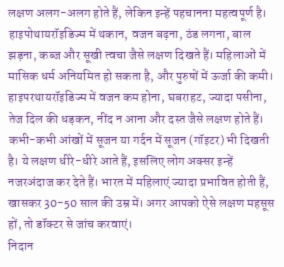लक्षण अलग-अलग होते हैं, लेकिन इन्हें पहचानना महत्वपूर्ण है। हाइपोथायरॉइडिज्म में थकान, वजन बढ़ना, ठंड लगना, बाल झड़ना, कब्ज और सूखी त्वचा जैसे लक्षण दिखते हैं। महिलाओं में मासिक धर्म अनियमित हो सकता है, और पुरुषों में ऊर्जा की कमी।
हाइपरथायरॉइडिज्म में वजन कम होना, घबराहट, ज्यादा पसीना, तेज दिल की धड़कन, नींद न आना और दस्त जैसे लक्षण होते हैं। कभी-कभी आंखों में सूजन या गर्दन में सूजन (गॉइटर) भी दिखती है। ये लक्षण धीरे-धीरे आते हैं, इसलिए लोग अक्सर इन्हें नजरअंदाज कर देते हैं। भारत में महिलाएं ज्यादा प्रभावित होती हैं, खासकर 30-50 साल की उम्र में। अगर आपको ऐसे लक्षण महसूस हों, तो डॉक्टर से जांच करवाएं।
निदान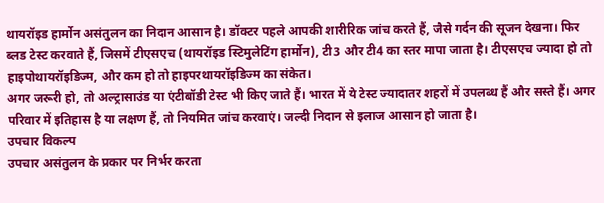थायरॉइड हार्मोन असंतुलन का निदान आसान है। डॉक्टर पहले आपकी शारीरिक जांच करते हैं, जैसे गर्दन की सूजन देखना। फिर ब्लड टेस्ट करवाते हैं, जिसमें टीएसएच (थायरॉइड स्टिमुलेटिंग हार्मोन), टी3 और टी4 का स्तर मापा जाता है। टीएसएच ज्यादा हो तो हाइपोथायरॉइडिज्म, और कम हो तो हाइपरथायरॉइडिज्म का संकेत।
अगर जरूरी हो, तो अल्ट्रासाउंड या एंटीबॉडी टेस्ट भी किए जाते हैं। भारत में ये टेस्ट ज्यादातर शहरों में उपलब्ध हैं और सस्ते हैं। अगर परिवार में इतिहास है या लक्षण हैं, तो नियमित जांच करवाएं। जल्दी निदान से इलाज आसान हो जाता है।
उपचार विकल्प
उपचार असंतुलन के प्रकार पर निर्भर करता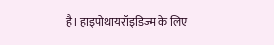है। हाइपोथायरॉइडिज्म के लिए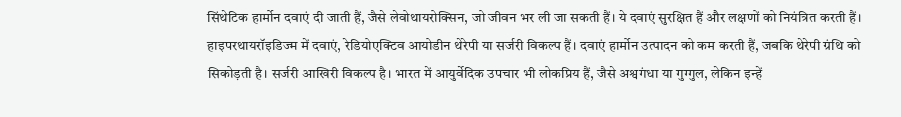सिंथेटिक हार्मोन दवाएं दी जाती हैं, जैसे लेवोथायरोक्सिन, जो जीवन भर ली जा सकती हैं। ये दवाएं सुरक्षित हैं और लक्षणों को नियंत्रित करती हैं।
हाइपरथायरॉइडिज्म में दवाएं, रेडियोएक्टिव आयोडीन थेरेपी या सर्जरी विकल्प हैं। दवाएं हार्मोन उत्पादन को कम करती हैं, जबकि थेरेपी ग्रंथि को सिकोड़ती है। सर्जरी आखिरी विकल्प है। भारत में आयुर्वेदिक उपचार भी लोकप्रिय हैं, जैसे अश्वगंधा या गुग्गुल, लेकिन इन्हें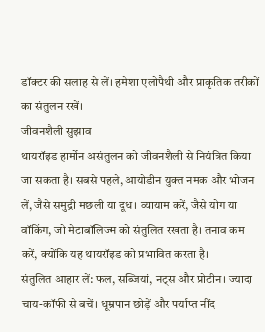डॉक्टर की सलाह से लें। हमेशा एलोपैथी और प्राकृतिक तरीकों का संतुलन रखें।
जीवनशैली सुझाव
थायरॉइड हार्मोन असंतुलन को जीवनशैली से नियंत्रित किया जा सकता है। सबसे पहले, आयोडीन युक्त नमक और भोजन लें, जैसे समुद्री मछली या दूध। व्यायाम करें, जैसे योग या वॉकिंग, जो मेटाबॉलिज्म को संतुलित रखता है। तनाव कम करें, क्योंकि यह थायरॉइड को प्रभावित करता है।
संतुलित आहार लें: फल, सब्जियां, नट्स और प्रोटीन। ज्यादा चाय-कॉफी से बचें। धूम्रपान छोड़ें और पर्याप्त नींद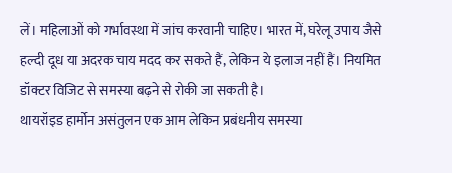लें। महिलाओं को गर्भावस्था में जांच करवानी चाहिए। भारत में, घरेलू उपाय जैसे हल्दी दूध या अदरक चाय मदद कर सकते हैं, लेकिन ये इलाज नहीं हैं। नियमित डॉक्टर विजिट से समस्या बढ़ने से रोकी जा सकती है।
थायरॉइड हार्मोन असंतुलन एक आम लेकिन प्रबंधनीय समस्या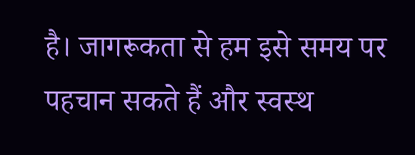है। जागरूकता से हम इसे समय पर पहचान सकते हैं और स्वस्थ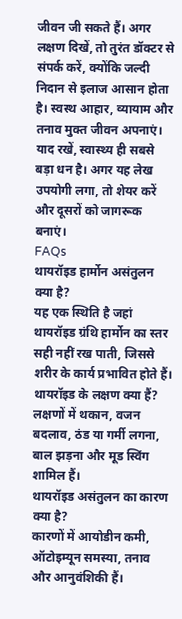जीवन जी सकते हैं। अगर लक्षण दिखें, तो तुरंत डॉक्टर से संपर्क करें, क्योंकि जल्दी निदान से इलाज आसान होता है। स्वस्थ आहार, व्यायाम और तनाव मुक्त जीवन अपनाएं। याद रखें, स्वास्थ्य ही सबसे बड़ा धन है। अगर यह लेख उपयोगी लगा, तो शेयर करें और दूसरों को जागरूक बनाएं।
FAQs
थायरॉइड हार्मोन असंतुलन क्या है?
यह एक स्थिति है जहां थायरॉइड ग्रंथि हार्मोन का स्तर सही नहीं रख पाती, जिससे शरीर के कार्य प्रभावित होते हैं।
थायरॉइड के लक्षण क्या हैं?
लक्षणों में थकान, वजन बदलाव, ठंड या गर्मी लगना, बाल झड़ना और मूड स्विंग शामिल हैं।
थायरॉइड असंतुलन का कारण क्या है?
कारणों में आयोडीन कमी, ऑटोइम्यून समस्या, तनाव और आनुवंशिकी हैं।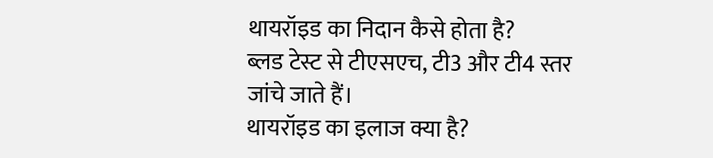थायरॉइड का निदान कैसे होता है?
ब्लड टेस्ट से टीएसएच, टी3 और टी4 स्तर जांचे जाते हैं।
थायरॉइड का इलाज क्या है?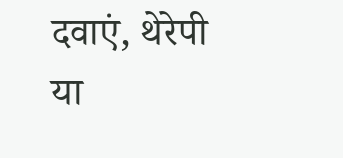दवाएं, थेरेपी या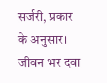सर्जरी, प्रकार के अनुसार। जीवन भर दवा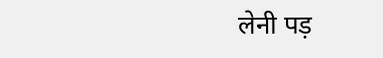लेनी पड़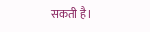सकती है।